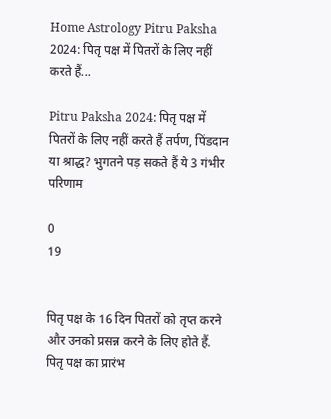Home Astrology Pitru Paksha 2024: पितृ पक्ष में पितरों के लिए नहीं करते हैं...

Pitru Paksha 2024: पितृ पक्ष में पितरों के लिए नहीं करते हैं तर्पण, पिंडदान या श्राद्ध? भुगतने पड़ सकते हैं ये 3 गंभीर परिणाम

0
19


पितृ पक्ष के 16 दिन पितरों को तृप्त करने और उनको प्रसन्न करने के लिए होते हैं. पितृ पक्ष का प्रारंभ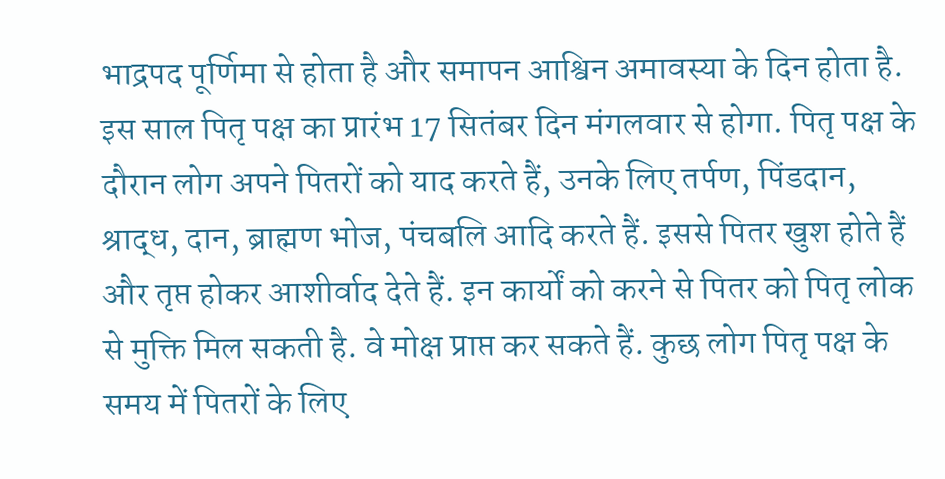भाद्रपद पूर्णिमा से होता है और समापन आश्विन अमावस्या के दिन होता है. इस साल पितृ पक्ष का प्रारंभ 17 सितंबर दिन मंगलवार से होगा. पितृ पक्ष के दौरान लोग अपने पितरों को याद करते हैं, उनके लिए तर्पण, पिंडदान, श्राद्ध, दान, ब्राह्मण भोज, पंचबलि आदि करते हैं. इससे पितर खुश होते हैं और तृप्त होकर आशीर्वाद देते हैं. इन कार्यों को करने से पितर को पितृ लोक से मुक्ति मिल सकती है. वे मोक्ष प्राप्त कर सकते हैं. कुछ लोग पितृ पक्ष के समय में पितरों के लिए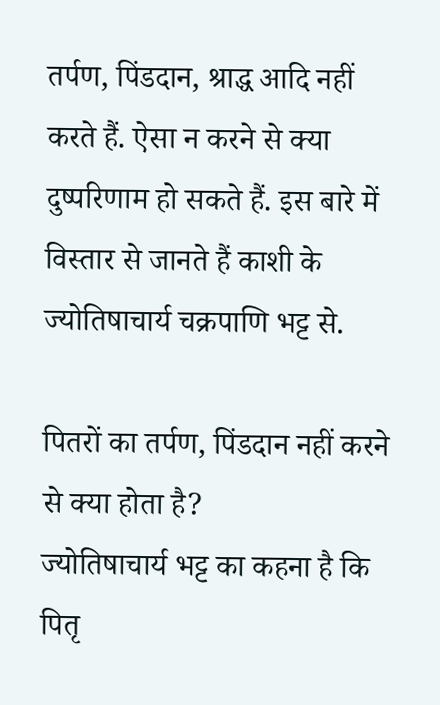तर्पण, पिंडदान, श्राद्ध आदि नहीं करते हैं. ऐसा न करने से क्या दुष्परिणाम हो सकते हैं. इस बारे में विस्तार से जानते हैं काशी के ज्योतिषाचार्य चक्रपाणि भट्ट से.

पितरों का तर्पण, पिंडदान नहीं करने से क्या होता है?
ज्योतिषाचार्य भट्ट का कहना है कि पितृ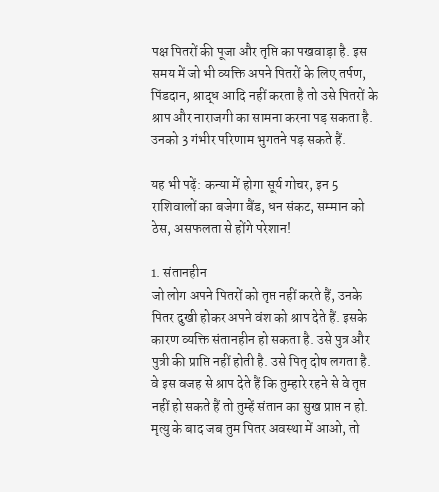पक्ष पितरों की पूजा और तृप्ति का पखवाड़ा है. इस समय में जो भी व्यक्ति अपने पितरों के लिए तर्पण, पिंडदान, श्राद्ध आदि नहीं करता है तो उसे पितरों के श्राप और नाराजगी का सामना करना पड़ सकता है. उनको 3 गंभीर परिणाम भुगतने पड़ सकते हैं.

यह भी पढ़ें: कन्या में होगा सूर्य गोचर, इन 5 राशिवालों का बजेगा बैंड, धन संकट, सम्मान को ठेस, असफलता से होंगे परेशान!

1. संतानहीन
जो लोग अपने पितरों को तृप्त नहीं करते हैं, उनके पितर दुखी होकर अपने वंश को श्राप देते हैं. इसके कारण व्यक्ति संतानहीन हो सकता है. उसे पुत्र और पुत्री की प्राप्ति नहीं होती है. उसे पितृ दोष लगता है. वे इस वजह से श्राप देते हैं कि तुम्हारे रहने से वे तृप्त नहीं हो सकते हैं तो तुम्हें संतान का सुख प्राप्त न हो. मृत्यु के बाद जब तुम पितर अवस्था में आओ, तो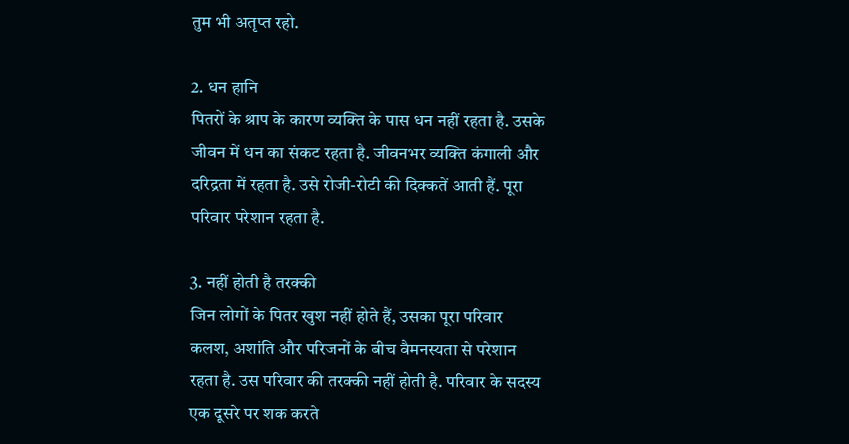तुम भी अतृप्त रहो.

2. धन हानि
पितरों के श्राप के कारण व्यक्ति के पास धन नहीं रहता है. उसके जीवन में धन का संकट रहता है. जीवनभर व्यक्ति कंगाली और दरिद्रता में रहता है. उसे रोजी-रोटी की दिक्कतें आती हैं. पूरा परिवार परेशान रहता है.

3. नहीं होती है तरक्की
जिन लोगों के पितर खुश नहीं होते हैं, उसका पूरा परिवार कलश, अशांति और परिजनों के बीच वैमनस्यता से परेशान रहता है. उस परिवार की तरक्की नहीं होती है. परिवार के सदस्य एक दूसरे पर शक करते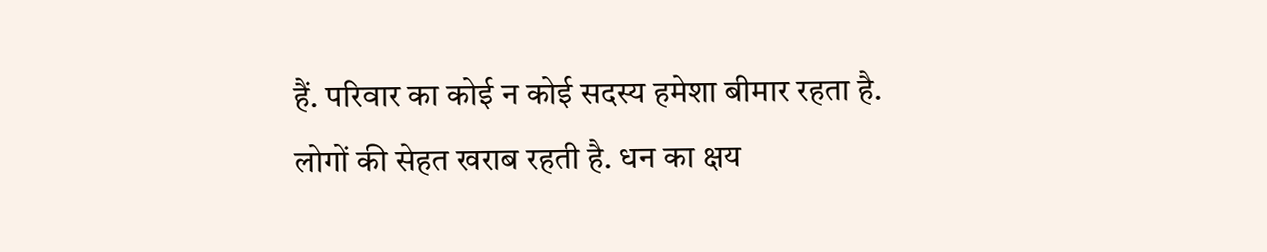हैं. परिवार का कोई न कोई सदस्य हमेशा बीमार रहता है. लोगों की सेहत खराब रहती है. धन का क्षय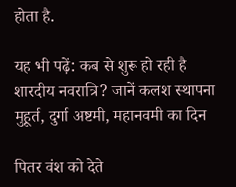होता है.

यह भी पढ़ें: कब से शुरू हो रही है शारदीय नवरात्रि? जानें कलश स्थापना मुहूर्त, दुर्गा अष्टमी, महानवमी का दिन

पितर वंश को देते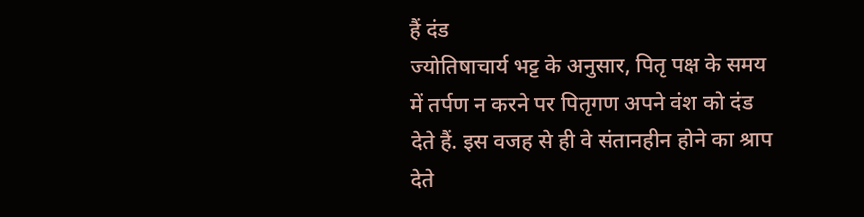हैं दंड
ज्योतिषाचार्य भट्ट के अनुसार, पितृ पक्ष के समय में तर्पण न करने पर पितृगण अपने वंश को दंड देते हैं. इस वजह से ही वे संतानहीन होने का श्राप देते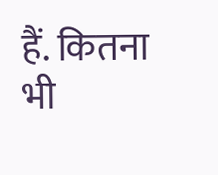हैं. कितना भी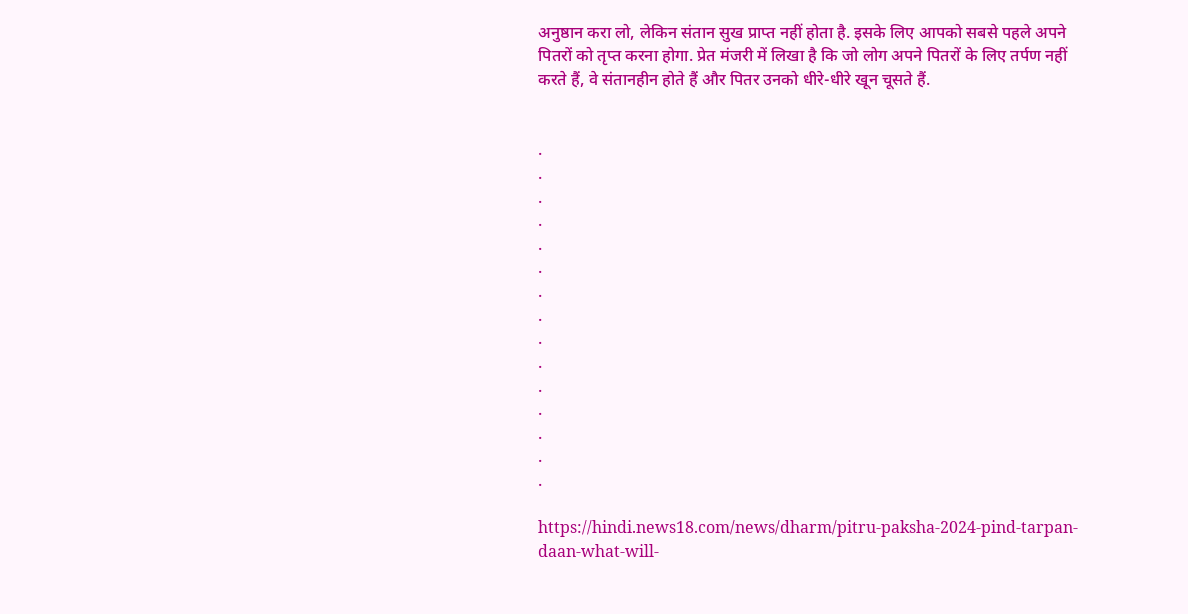अनुष्ठान करा लो, लेकिन संतान सुख प्राप्त नहीं होता है. इसके लिए आपको सबसे पहले अपने पितरों को तृप्त करना होगा. प्रेत मंजरी में लिखा है कि जो लोग अपने पितरों के लिए तर्पण नहीं करते हैं, वे संतानहीन होते हैं और पितर उनको धीरे-धीरे खून चूसते हैं.


.
.
.
.
.
.
.
.
.
.
.
.
.
.
.

https://hindi.news18.com/news/dharm/pitru-paksha-2024-pind-tarpan-daan-what-will-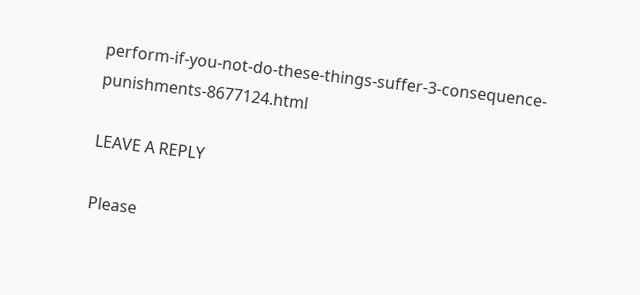perform-if-you-not-do-these-things-suffer-3-consequence-punishments-8677124.html

LEAVE A REPLY

Please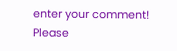enter your comment!
Please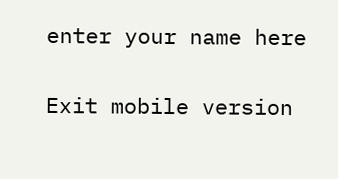enter your name here

Exit mobile version